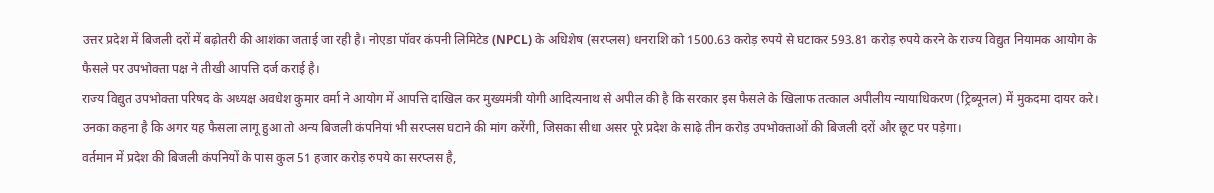उत्तर प्रदेश में बिजली दरों में बढ़ोतरी की आशंका जताई जा रही है। नोएडा पॉवर कंपनी लिमिटेड (NPCL) के अधिशेष (सरप्लस) धनराशि को 1500.63 करोड़ रुपये से घटाकर 593.81 करोड़ रुपये करने के राज्य विद्युत नियामक आयोग के फैसले पर उपभोक्ता पक्ष ने तीखी आपत्ति दर्ज कराई है।
राज्य विद्युत उपभोक्ता परिषद के अध्यक्ष अवधेश कुमार वर्मा ने आयोग में आपत्ति दाखिल कर मुख्यमंत्री योगी आदित्यनाथ से अपील की है कि सरकार इस फैसले के खिलाफ तत्काल अपीलीय न्यायाधिकरण (ट्रिब्यूनल) में मुकदमा दायर करे। उनका कहना है कि अगर यह फैसला लागू हुआ तो अन्य बिजली कंपनियां भी सरप्लस घटाने की मांग करेंगी, जिसका सीधा असर पूरे प्रदेश के साढ़े तीन करोड़ उपभोक्ताओं की बिजली दरों और छूट पर पड़ेगा।
वर्तमान में प्रदेश की बिजली कंपनियों के पास कुल 51 हजार करोड़ रुपये का सरप्लस है,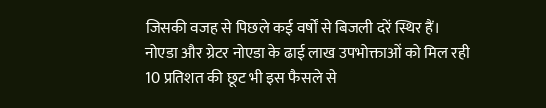जिसकी वजह से पिछले कई वर्षों से बिजली दरें स्थिर हैं। नोएडा और ग्रेटर नोएडा के ढाई लाख उपभोक्ताओं को मिल रही 10 प्रतिशत की छूट भी इस फैसले से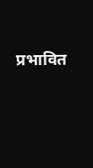प्रभावित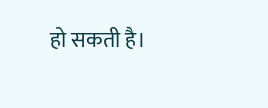हो सकती है।